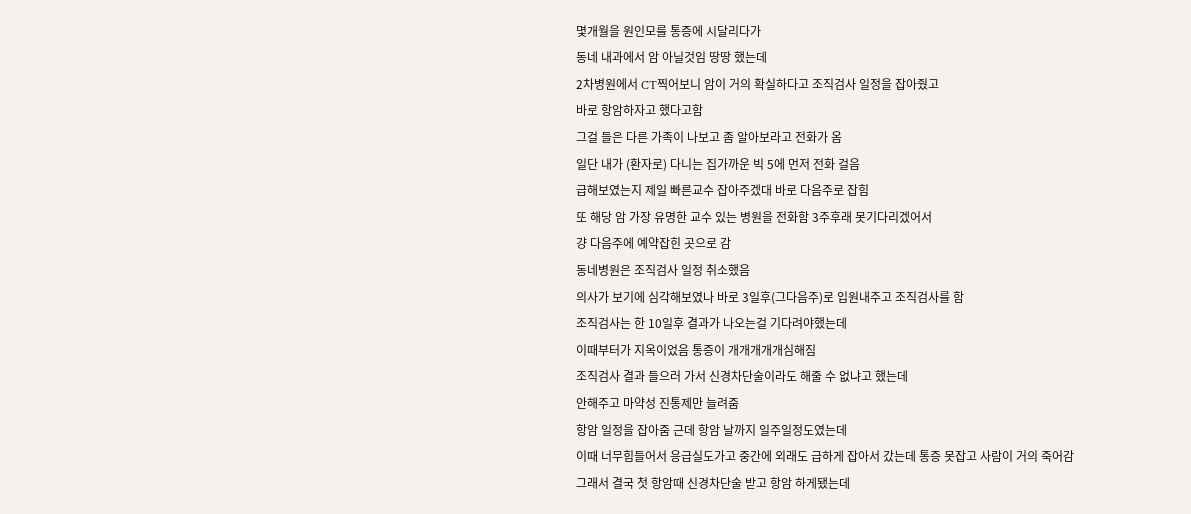몇개월을 원인모를 통증에 시달리다가
동네 내과에서 암 아닐것임 땅땅 했는데
2차병원에서 CT찍어보니 암이 거의 확실하다고 조직검사 일정을 잡아줬고
바로 항암하자고 했다고함
그걸 들은 다른 가족이 나보고 좀 알아보라고 전화가 옴
일단 내가 (환자로) 다니는 집가까운 빅 5에 먼저 전화 걸음
급해보였는지 제일 빠른교수 잡아주겠대 바로 다음주로 잡힘
또 해당 암 가장 유명한 교수 있는 병원을 전화함 3주후래 못기다리겠어서
걍 다음주에 예약잡힌 곳으로 감
동네병원은 조직검사 일정 취소했음
의사가 보기에 심각해보였나 바로 3일후(그다음주)로 입원내주고 조직검사를 함
조직검사는 한 10일후 결과가 나오는걸 기다려야했는데
이때부터가 지옥이었음 통증이 개개개개개심해짐
조직검사 결과 들으러 가서 신경차단술이라도 해줄 수 없냐고 했는데
안해주고 마약성 진통제만 늘려줌
항암 일정을 잡아줌 근데 항암 날까지 일주일정도였는데
이때 너무힘들어서 응급실도가고 중간에 외래도 급하게 잡아서 갔는데 통증 못잡고 사람이 거의 죽어감
그래서 결국 첫 항암때 신경차단술 받고 항암 하게됐는데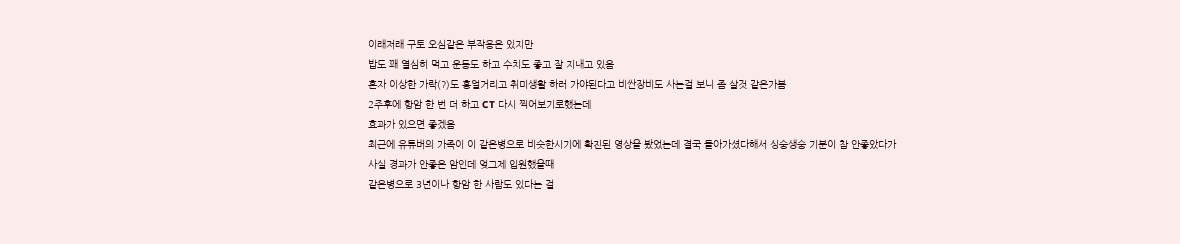이래저래 구토 오심같은 부작용은 있지만
밥도 꽤 열심히 먹고 운동도 하고 수치도 좋고 잘 지내고 있음
혼자 이상한 가락(?)도 흥얼거리고 취미생활 하러 가야된다고 비싼장비도 사는걸 보니 좀 살것 같은가봄
2주후에 항암 한 번 더 하고 CT 다시 찍어보기로했는데
효과가 있으면 좋겠음
최근에 유튜버의 가족이 이 같은병으로 비슷한시기에 확진된 영상을 봤었는데 결국 돌아가셨다해서 싱숭생숭 기분이 참 안좋았다가
사실 경과가 안좋은 암인데 엊그제 입원했을때
같은병으로 3년이나 항암 한 사람도 있다는 걸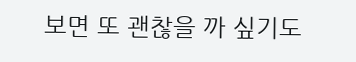보면 또 괜찮을 까 싶기도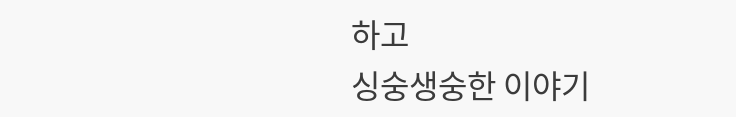하고
싱숭생숭한 이야기